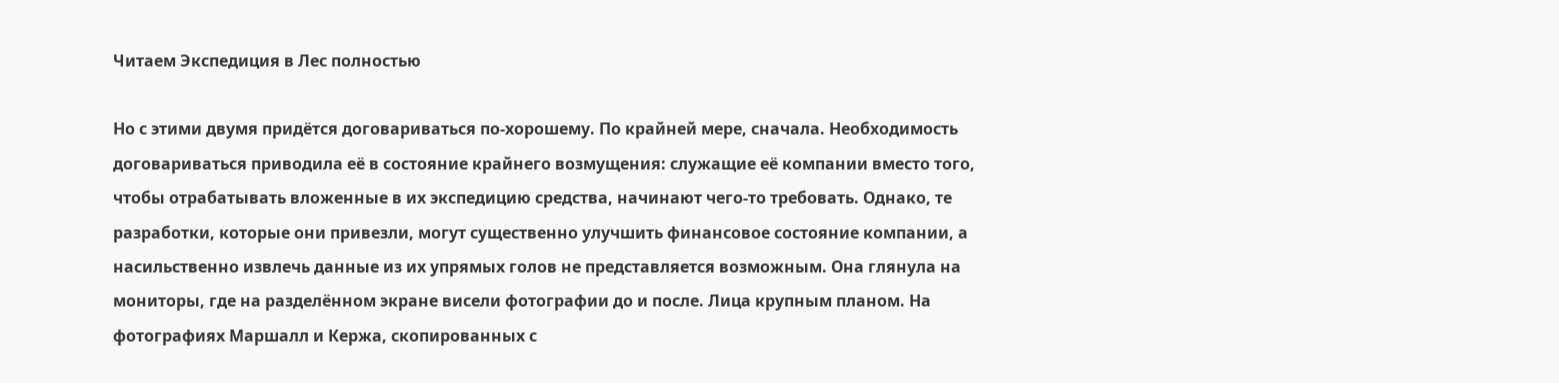Читаем Экспедиция в Лес полностью

Но с этими двумя придётся договариваться по-хорошему. По крайней мере, сначала. Необходимость договариваться приводила её в состояние крайнего возмущения: служащие её компании вместо того, чтобы отрабатывать вложенные в их экспедицию средства, начинают чего-то требовать. Однако, те разработки, которые они привезли, могут существенно улучшить финансовое состояние компании, а насильственно извлечь данные из их упрямых голов не представляется возможным. Она глянула на мониторы, где на разделённом экране висели фотографии до и после. Лица крупным планом. На фотографиях Маршалл и Кержа, скопированных с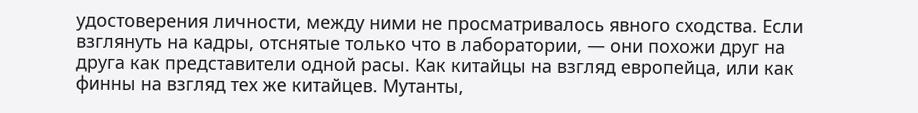удостоверения личности, между ними не просматривалось явного сходства. Если взглянуть на кадры, отснятые только что в лаборатории, — они похожи друг на друга как представители одной расы. Как китайцы на взгляд европейца, или как финны на взгляд тех же китайцев. Мутанты,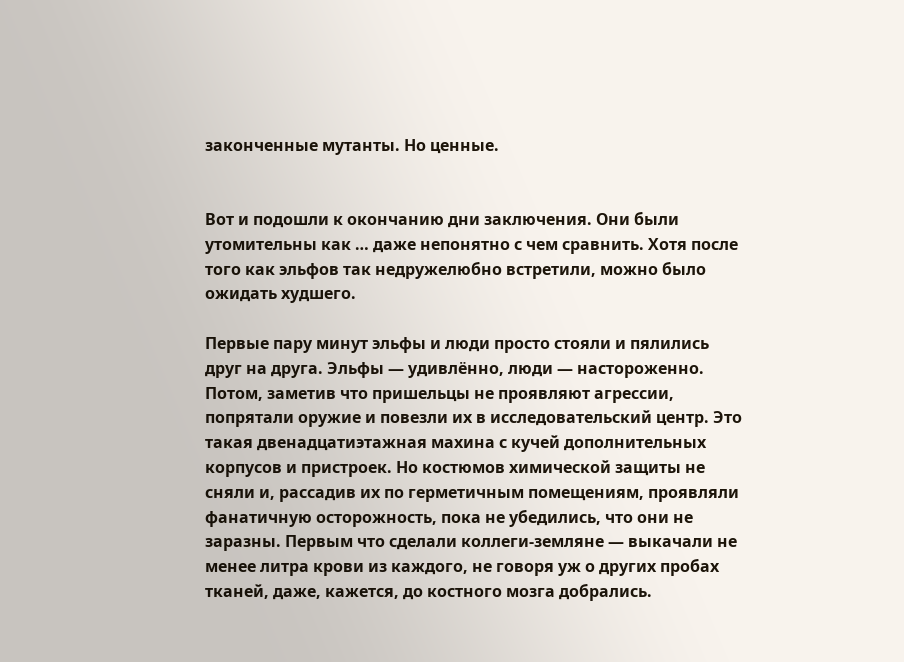законченные мутанты. Но ценные.


Вот и подошли к окончанию дни заключения. Они были утомительны как … даже непонятно с чем сравнить. Хотя после того как эльфов так недружелюбно встретили, можно было ожидать худшего.

Первые пару минут эльфы и люди просто стояли и пялились друг на друга. Эльфы — удивлённо, люди — настороженно. Потом, заметив что пришельцы не проявляют агрессии, попрятали оружие и повезли их в исследовательский центр. Это такая двенадцатиэтажная махина с кучей дополнительных корпусов и пристроек. Но костюмов химической защиты не сняли и, рассадив их по герметичным помещениям, проявляли фанатичную осторожность, пока не убедились, что они не заразны. Первым что сделали коллеги-земляне — выкачали не менее литра крови из каждого, не говоря уж о других пробах тканей, даже, кажется, до костного мозга добрались.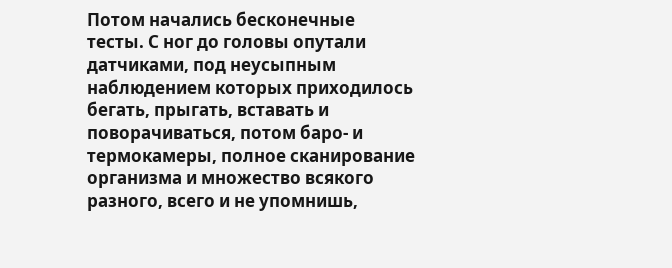Потом начались бесконечные тесты. С ног до головы опутали датчиками, под неусыпным наблюдением которых приходилось бегать, прыгать, вставать и поворачиваться, потом баро- и термокамеры, полное сканирование организма и множество всякого разного, всего и не упомнишь,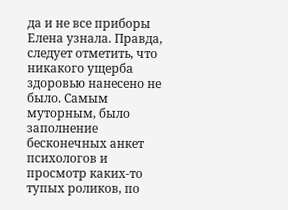да и не все приборы Елена узнала. Правда, следует отметить, что никакого ущерба здоровью нанесено не было. Самым муторным, было заполнение бесконечных анкет психологов и просмотр каких-то тупых роликов, по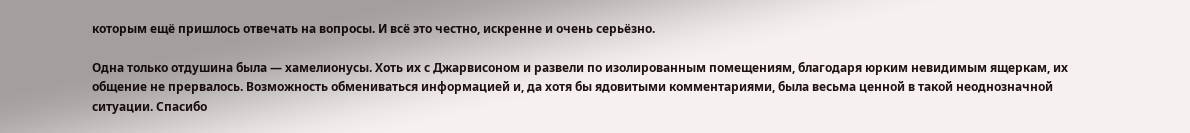которым ещё пришлось отвечать на вопросы. И всё это честно, искренне и очень серьёзно.

Одна только отдушина была — хамелионусы. Хоть их с Джарвисоном и развели по изолированным помещениям, благодаря юрким невидимым ящеркам, их общение не прервалось. Возможность обмениваться информацией и, да хотя бы ядовитыми комментариями, была весьма ценной в такой неоднозначной ситуации. Спасибо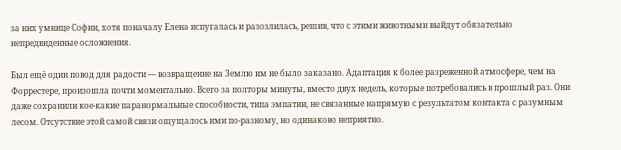за них умнице Софии, хотя поначалу Елена испугалась и разозлилась, решив, что с этими животными выйдут обязательно непредвиденные осложнения.

Был ещё один повод для радости — возвращение на Землю им не было заказано. Адаптация к более разреженной атмосфере, чем на Форрестере, произошла почти моментально. Всего за полторы минуты, вместо двух недель, которые потребовались в прошлый раз. Они даже сохранили кое-какие паранормальные способности, типа эмпатии, не связанные напрямую с результатом контакта с разумным лесом. Отсутствие этой самой связи ощущалось ими по-разному, но одинаково неприятно.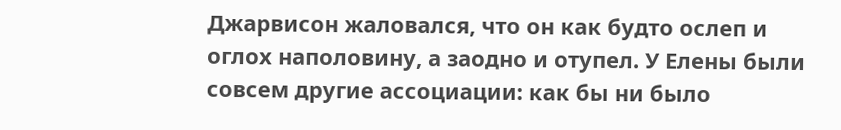Джарвисон жаловался, что он как будто ослеп и оглох наполовину, а заодно и отупел. У Елены были совсем другие ассоциации: как бы ни было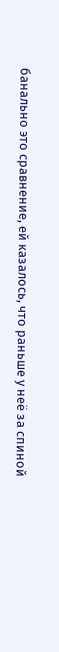банально это сравнение, ей казалось, что раньше у неё за спиной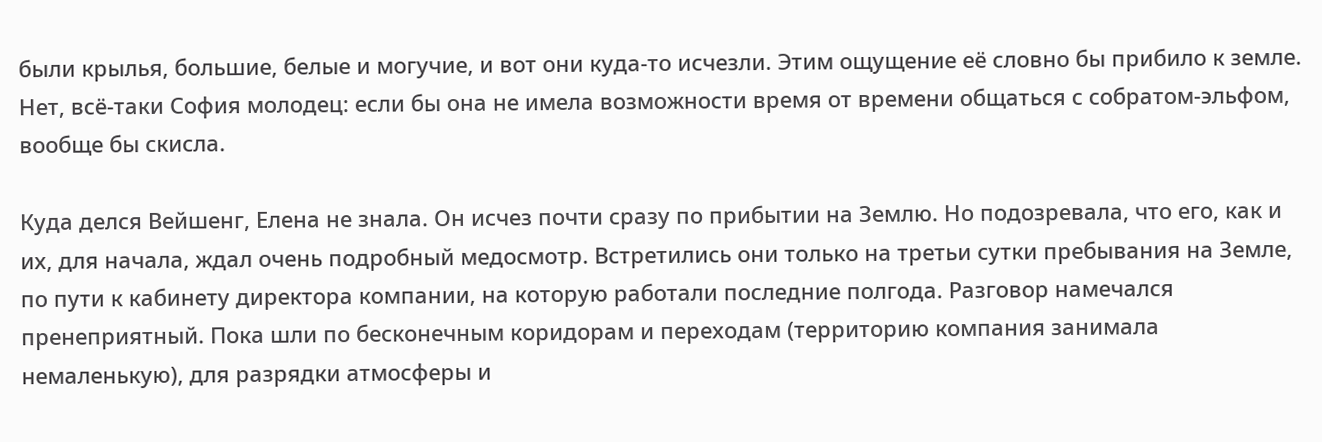были крылья, большие, белые и могучие, и вот они куда-то исчезли. Этим ощущение её словно бы прибило к земле. Нет, всё-таки София молодец: если бы она не имела возможности время от времени общаться с собратом-эльфом, вообще бы скисла.

Куда делся Вейшенг, Елена не знала. Он исчез почти сразу по прибытии на Землю. Но подозревала, что его, как и их, для начала, ждал очень подробный медосмотр. Встретились они только на третьи сутки пребывания на Земле, по пути к кабинету директора компании, на которую работали последние полгода. Разговор намечался пренеприятный. Пока шли по бесконечным коридорам и переходам (территорию компания занимала немаленькую), для разрядки атмосферы и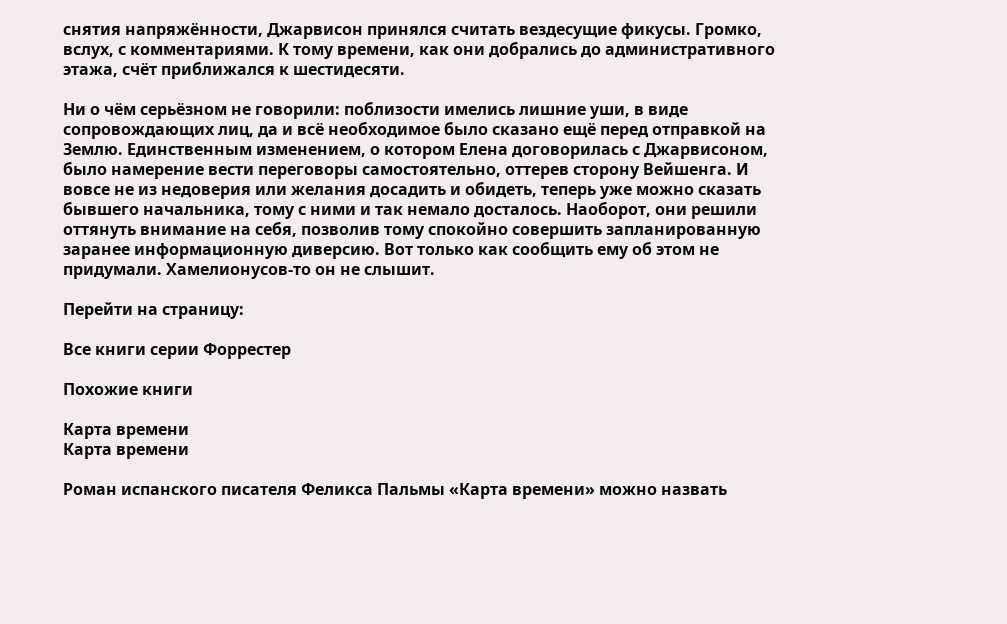снятия напряжённости, Джарвисон принялся считать вездесущие фикусы. Громко, вслух, с комментариями. К тому времени, как они добрались до административного этажа, счёт приближался к шестидесяти.

Ни о чём серьёзном не говорили: поблизости имелись лишние уши, в виде сопровождающих лиц, да и всё необходимое было сказано ещё перед отправкой на Землю. Единственным изменением, о котором Елена договорилась с Джарвисоном, было намерение вести переговоры самостоятельно, оттерев сторону Вейшенга. И вовсе не из недоверия или желания досадить и обидеть, теперь уже можно сказать бывшего начальника, тому с ними и так немало досталось. Наоборот, они решили оттянуть внимание на себя, позволив тому спокойно совершить запланированную заранее информационную диверсию. Вот только как сообщить ему об этом не придумали. Хамелионусов-то он не слышит.

Перейти на страницу:

Все книги серии Форрестер

Похожие книги

Карта времени
Карта времени

Роман испанского писателя Феликса Пальмы «Карта времени» можно назвать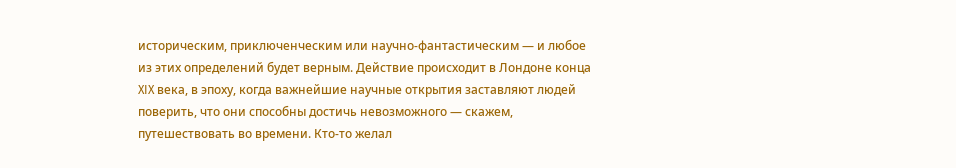историческим, приключенческим или научно-фантастическим — и любое из этих определений будет верным. Действие происходит в Лондоне конца XIX века, в эпоху, когда важнейшие научные открытия заставляют людей поверить, что они способны достичь невозможного — скажем, путешествовать во времени. Кто-то желал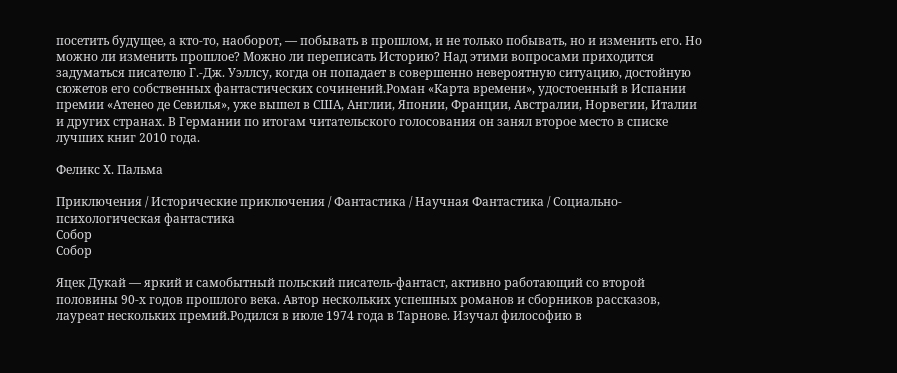посетить будущее, а кто-то, наоборот, — побывать в прошлом, и не только побывать, но и изменить его. Но можно ли изменить прошлое? Можно ли переписать Историю? Над этими вопросами приходится задуматься писателю Г.-Дж. Уэллсу, когда он попадает в совершенно невероятную ситуацию, достойную сюжетов его собственных фантастических сочинений.Роман «Карта времени», удостоенный в Испании премии «Атенео де Севилья», уже вышел в США, Англии, Японии, Франции, Австралии, Норвегии, Италии и других странах. В Германии по итогам читательского голосования он занял второе место в списке лучших книг 2010 года.

Феликс Х. Пальма

Приключения / Исторические приключения / Фантастика / Научная Фантастика / Социально-психологическая фантастика
Собор
Собор

Яцек Дукай — яркий и самобытный польский писатель-фантаст, активно работающий со второй половины 90-х годов прошлого века. Автор нескольких успешных романов и сборников рассказов, лауреат нескольких премий.Родился в июле 1974 года в Тарнове. Изучал философию в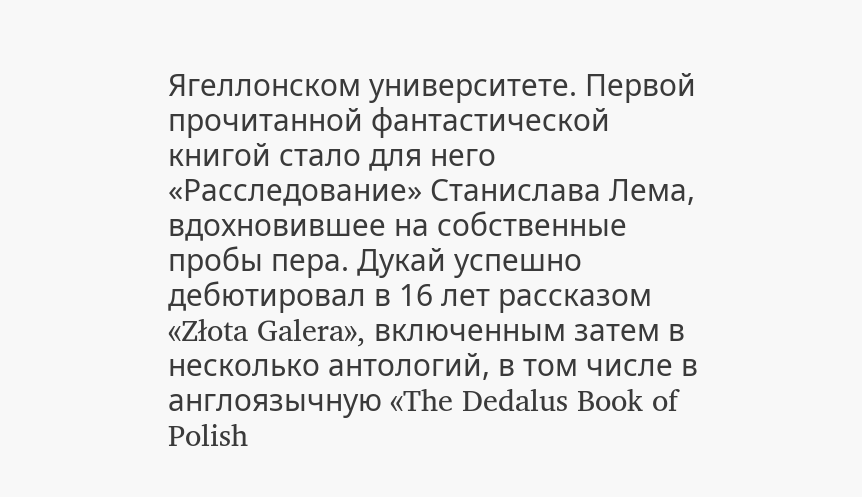Ягеллонском университете. Первой прочитанной фантастической книгой стало для него «Расследование» Станислава Лема, вдохновившее на собственные пробы пера. Дукай успешно дебютировал в 16 лет рассказом «Złota Galera», включенным затем в несколько антологий, в том числе в англоязычную «The Dedalus Book of Polish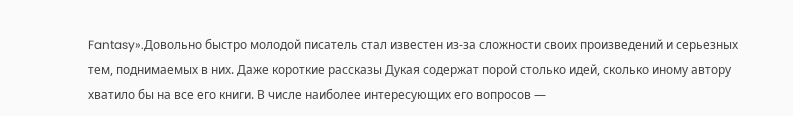Fantasy».Довольно быстро молодой писатель стал известен из-за сложности своих произведений и серьезных тем, поднимаемых в них. Даже короткие рассказы Дукая содержат порой столько идей, сколько иному автору хватило бы на все его книги. В числе наиболее интересующих его вопросов —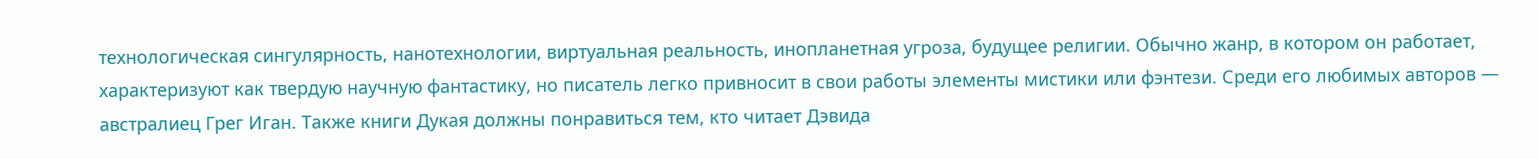технологическая сингулярность, нанотехнологии, виртуальная реальность, инопланетная угроза, будущее религии. Обычно жанр, в котором он работает, характеризуют как твердую научную фантастику, но писатель легко привносит в свои работы элементы мистики или фэнтези. Среди его любимых авторов — австралиец Грег Иган. Также книги Дукая должны понравиться тем, кто читает Дэвида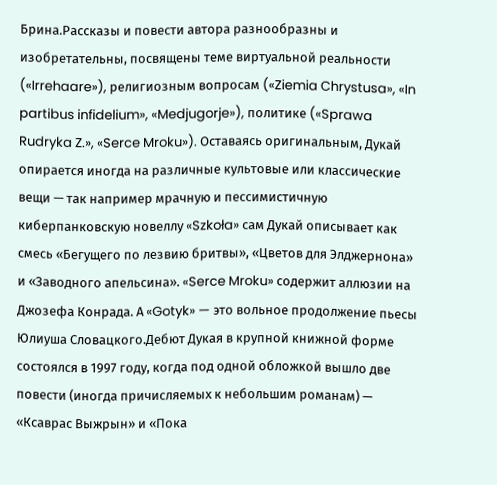Брина.Рассказы и повести автора разнообразны и изобретательны, посвящены теме виртуальной реальности («Irrehaare»), религиозным вопросам («Ziemia Chrystusa», «In partibus infidelium», «Medjugorje»), политике («Sprawa Rudryka Z.», «Serce Mroku»). Оставаясь оригинальным, Дукай опирается иногда на различные культовые или классические вещи — так например мрачную и пессимистичную киберпанковскую новеллу «Szkoła» сам Дукай описывает как смесь «Бегущего по лезвию бритвы», «Цветов для Элджернона» и «Заводного апельсина». «Serce Mroku» содержит аллюзии на Джозефа Конрада. А «Gotyk» — это вольное продолжение пьесы Юлиуша Словацкого.Дебют Дукая в крупной книжной форме состоялся в 1997 году, когда под одной обложкой вышло две повести (иногда причисляемых к небольшим романам) — «Ксаврас Выжрын» и «Пока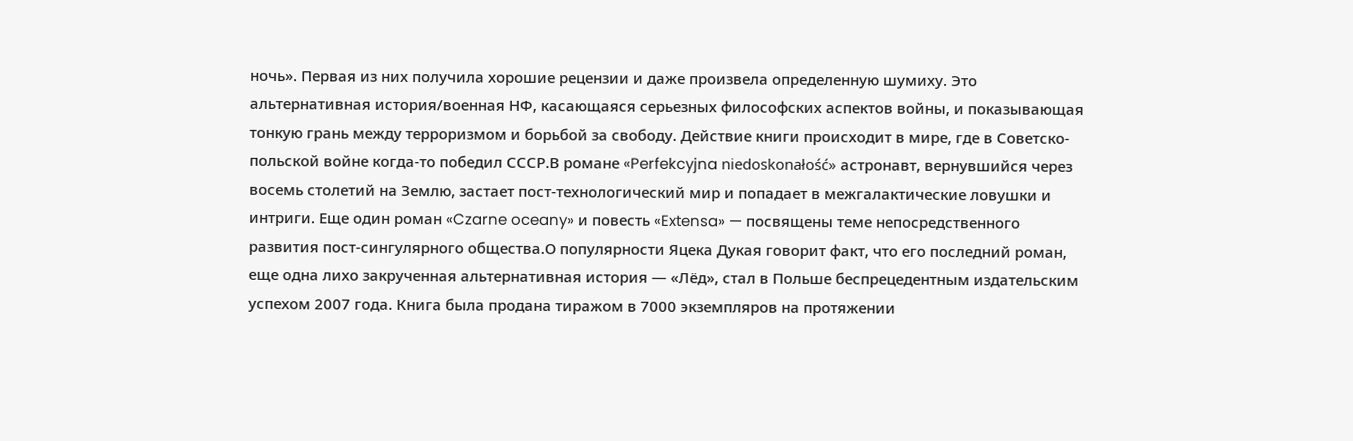ночь». Первая из них получила хорошие рецензии и даже произвела определенную шумиху. Это альтернативная история/военная НФ, касающаяся серьезных философских аспектов войны, и показывающая тонкую грань между терроризмом и борьбой за свободу. Действие книги происходит в мире, где в Советско-польской войне когда-то победил СССР.В романе «Perfekcyjna niedoskonałość» астронавт, вернувшийся через восемь столетий на Землю, застает пост-технологический мир и попадает в межгалактические ловушки и интриги. Еще один роман «Czarne oceany» и повесть «Extensa» — посвящены теме непосредственного развития пост-сингулярного общества.О популярности Яцека Дукая говорит факт, что его последний роман, еще одна лихо закрученная альтернативная история — «Лёд», стал в Польше беспрецедентным издательским успехом 2007 года. Книга была продана тиражом в 7000 экземпляров на протяжении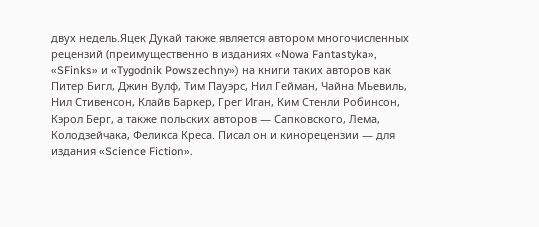двух недель.Яцек Дукай также является автором многочисленных рецензий (преимущественно в изданиях «Nowa Fantastyka», «SFinks» и «Tygodnik Powszechny») на книги таких авторов как Питер Бигл, Джин Вулф, Тим Пауэрс, Нил Гейман, Чайна Мьевиль, Нил Стивенсон, Клайв Баркер, Грег Иган, Ким Стенли Робинсон, Кэрол Берг, а также польских авторов — Сапковского, Лема, Колодзейчака, Феликса Креса. Писал он и кинорецензии — для издания «Science Fiction».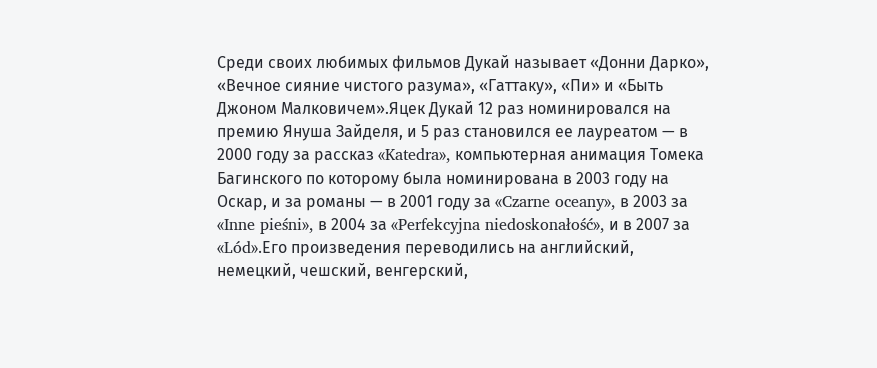Среди своих любимых фильмов Дукай называет «Донни Дарко», «Вечное сияние чистого разума», «Гаттаку», «Пи» и «Быть Джоном Малковичем».Яцек Дукай 12 раз номинировался на премию Януша Зайделя, и 5 раз становился ее лауреатом — в 2000 году за рассказ «Katedra», компьютерная анимация Томека Багинского по которому была номинирована в 2003 году на Оскар, и за романы — в 2001 году за «Czarne oceany», в 2003 за «Inne pieśni», в 2004 за «Perfekcyjna niedoskonałość», и в 2007 за «Lód».Его произведения переводились на английский, немецкий, чешский, венгерский,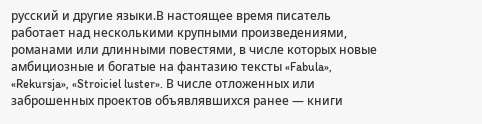русский и другие языки.В настоящее время писатель работает над несколькими крупными произведениями, романами или длинными повестями, в числе которых новые амбициозные и богатые на фантазию тексты «Fabula», «Rekursja», «Stroiciel luster». В числе отложенных или заброшенных проектов объявлявшихся ранее — книги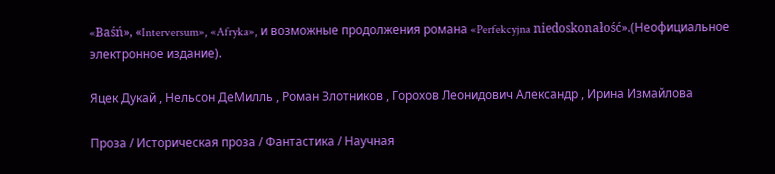«Baśń», «Interversum», «Afryka», и возможные продолжения романа «Perfekcyjna niedoskonałość».(Неофициальное электронное издание).

Яцек Дукай , Нельсон ДеМилль , Роман Злотников , Горохов Леонидович Александр , Ирина Измайлова

Проза / Историческая проза / Фантастика / Научная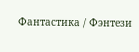Фантастика / Фэнтези